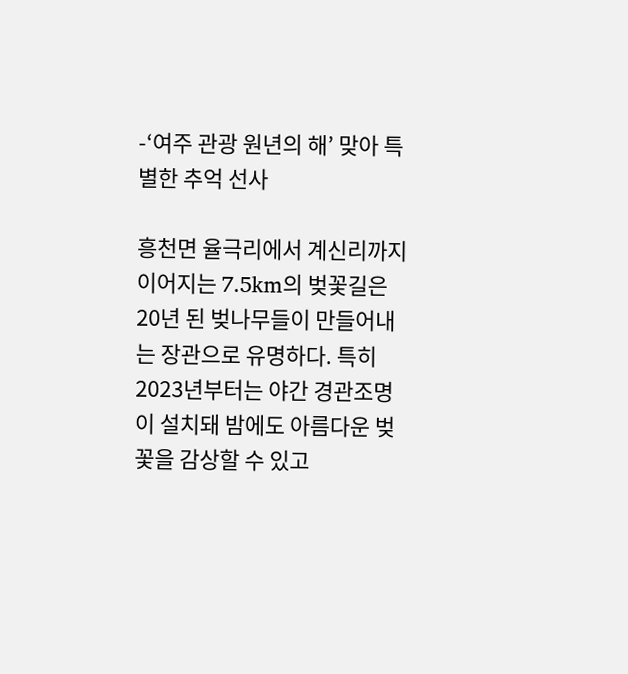-‘여주 관광 원년의 해’ 맞아 특별한 추억 선사

흥천면 율극리에서 계신리까지 이어지는 7.5km의 벚꽃길은 20년 된 벚나무들이 만들어내는 장관으로 유명하다. 특히 2023년부터는 야간 경관조명이 설치돼 밤에도 아름다운 벚꽃을 감상할 수 있고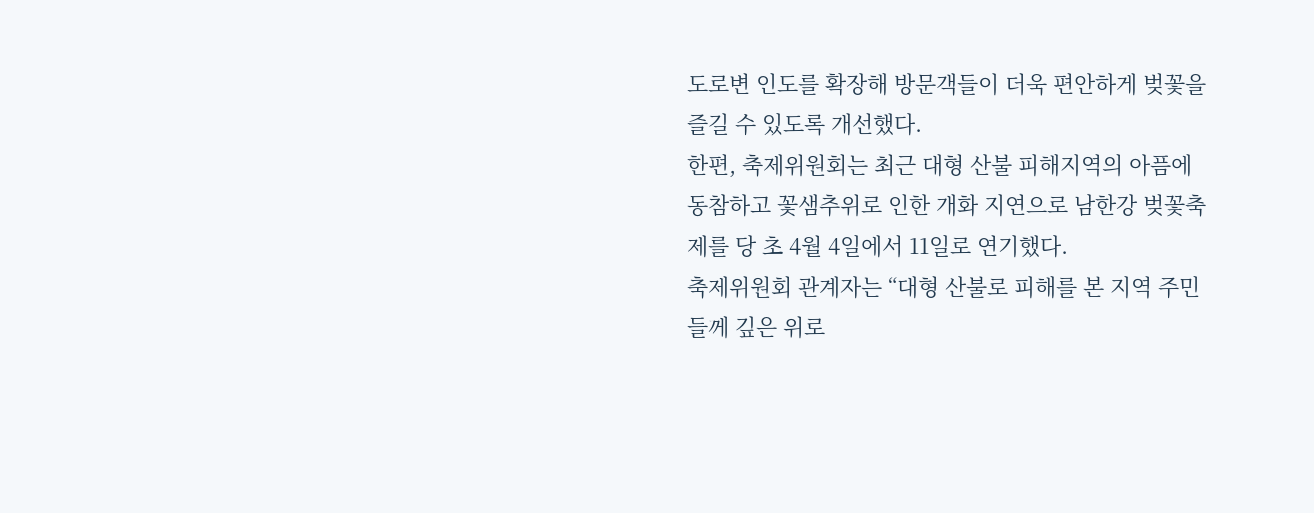도로변 인도를 확장해 방문객들이 더욱 편안하게 벚꽃을 즐길 수 있도록 개선했다.
한편, 축제위원회는 최근 대형 산불 피해지역의 아픔에 동참하고 꽃샘추위로 인한 개화 지연으로 남한강 벚꽃축제를 당 초 4월 4일에서 11일로 연기했다.
축제위원회 관계자는 “대형 산불로 피해를 본 지역 주민들께 깊은 위로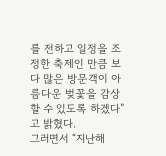를 전하고 일정을 조정한 축제인 만큼 보다 많은 방문객이 아름다운 벚꽃을 감상할 수 있도록 하겠다”고 밝혔다.
그러면서 “지난해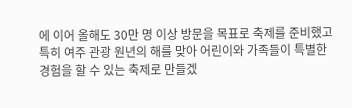에 이어 올해도 30만 명 이상 방문을 목표로 축제를 준비했고 특히 여주 관광 원년의 해를 맞아 어린이와 가족들이 특별한 경험을 할 수 있는 축제로 만들겠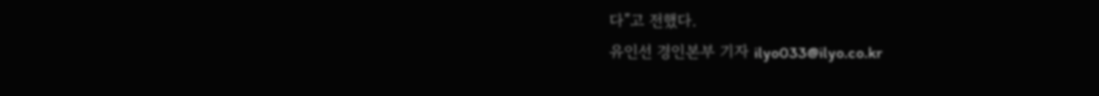다”고 전했다.
유인선 경인본부 기자 ilyo033@ilyo.co.kr